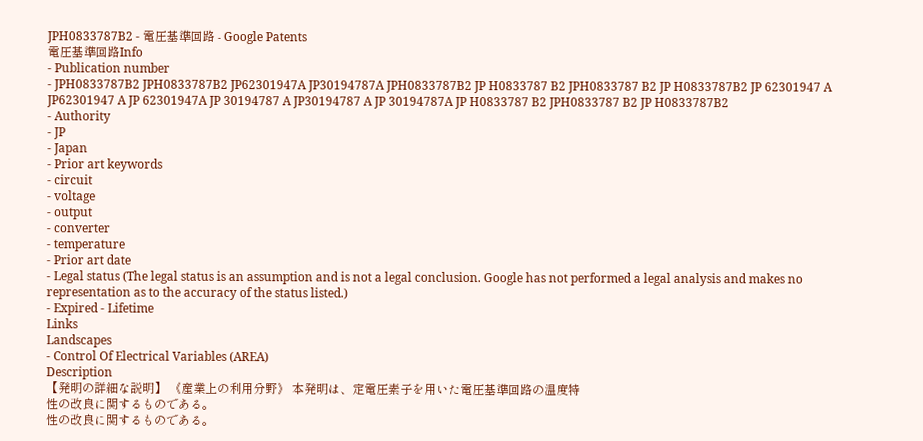JPH0833787B2 - 電圧基準回路 - Google Patents
電圧基準回路Info
- Publication number
- JPH0833787B2 JPH0833787B2 JP62301947A JP30194787A JPH0833787B2 JP H0833787 B2 JPH0833787 B2 JP H0833787B2 JP 62301947 A JP62301947 A JP 62301947A JP 30194787 A JP30194787 A JP 30194787A JP H0833787 B2 JPH0833787 B2 JP H0833787B2
- Authority
- JP
- Japan
- Prior art keywords
- circuit
- voltage
- output
- converter
- temperature
- Prior art date
- Legal status (The legal status is an assumption and is not a legal conclusion. Google has not performed a legal analysis and makes no representation as to the accuracy of the status listed.)
- Expired - Lifetime
Links
Landscapes
- Control Of Electrical Variables (AREA)
Description
【発明の詳細な説明】 《産業上の利用分野》 本発明は、定電圧素子を用いた電圧基準回路の温度特
性の改良に関するものである。
性の改良に関するものである。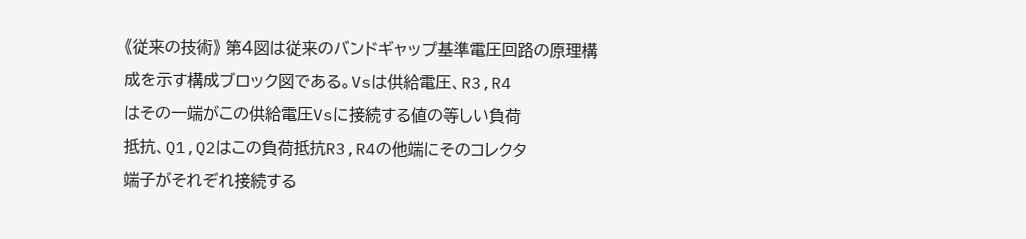《従来の技術》 第4図は従来のバンドギャップ基準電圧回路の原理構
成を示す構成ブロック図である。Vsは供給電圧、R3,R4
はその一端がこの供給電圧Vsに接続する値の等しい負荷
抵抗、Q1,Q2はこの負荷抵抗R3,R4の他端にそのコレクタ
端子がそれぞれ接続する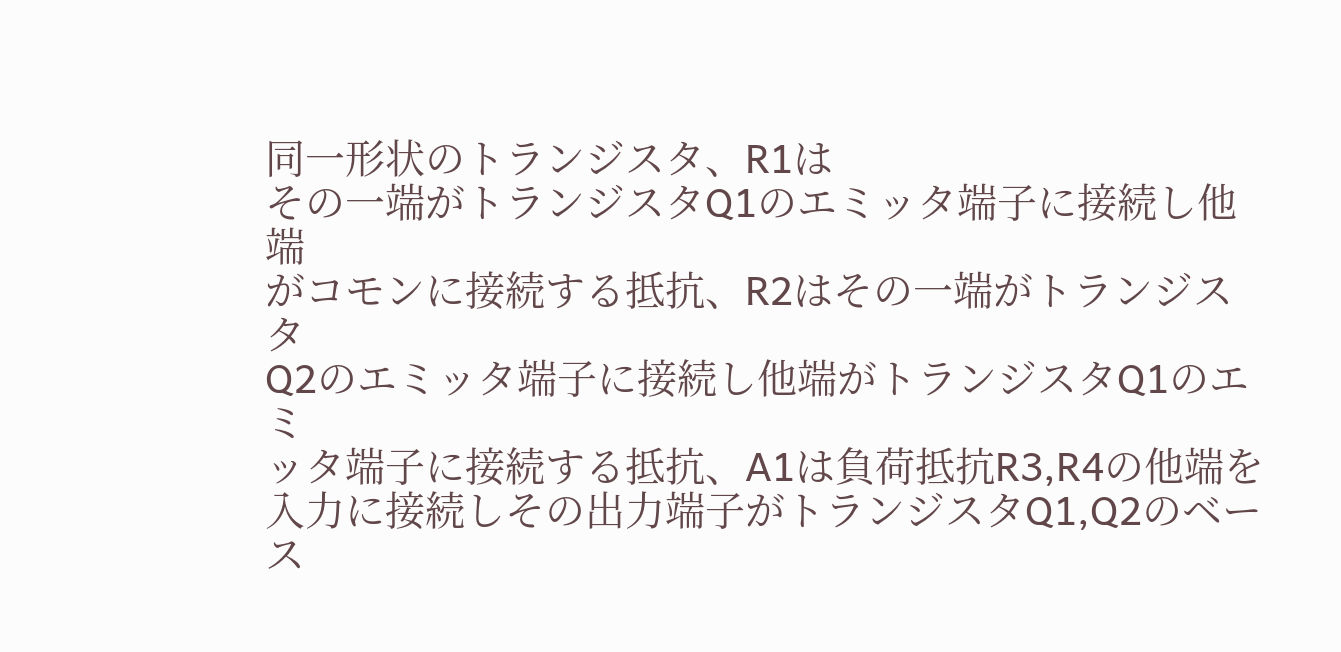同一形状のトランジスタ、R1は
その一端がトランジスタQ1のエミッタ端子に接続し他端
がコモンに接続する抵抗、R2はその一端がトランジスタ
Q2のエミッタ端子に接続し他端がトランジスタQ1のエミ
ッタ端子に接続する抵抗、A1は負荷抵抗R3,R4の他端を
入力に接続しその出力端子がトランジスタQ1,Q2のベー
ス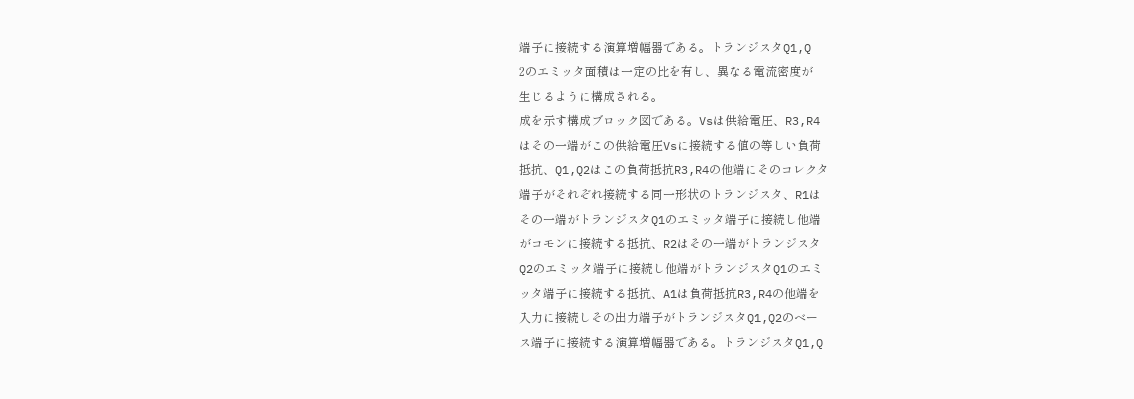端子に接続する演算増幅器である。トランジスタQ1,Q
2のエミッタ面積は一定の比を有し、異なる電流密度が
生じるように構成される。
成を示す構成ブロック図である。Vsは供給電圧、R3,R4
はその一端がこの供給電圧Vsに接続する値の等しい負荷
抵抗、Q1,Q2はこの負荷抵抗R3,R4の他端にそのコレクタ
端子がそれぞれ接続する同一形状のトランジスタ、R1は
その一端がトランジスタQ1のエミッタ端子に接続し他端
がコモンに接続する抵抗、R2はその一端がトランジスタ
Q2のエミッタ端子に接続し他端がトランジスタQ1のエミ
ッタ端子に接続する抵抗、A1は負荷抵抗R3,R4の他端を
入力に接続しその出力端子がトランジスタQ1,Q2のベー
ス端子に接続する演算増幅器である。トランジスタQ1,Q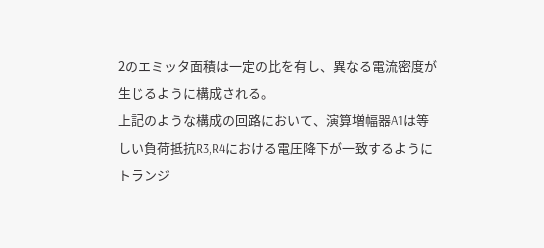2のエミッタ面積は一定の比を有し、異なる電流密度が
生じるように構成される。
上記のような構成の回路において、演算増幅器A1は等
しい負荷抵抗R3,R4における電圧降下が一致するように
トランジ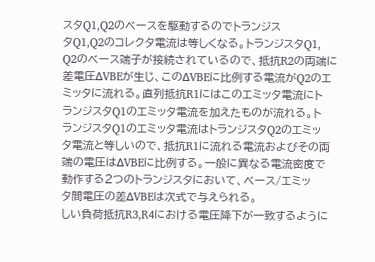スタQ1,Q2のベースを駆動するのでトランジス
タQ1,Q2のコレクタ電流は等しくなる。トランジスタQ1,
Q2のベース端子が接続されているので、抵抗R2の両端に
差電圧ΔVBEが生じ、このΔVBEに比例する電流がQ2のエ
ミッタに流れる。直列抵抗R1にはこのエミッタ電流にト
ランジスタQ1のエミッタ電流を加えたものが流れる。ト
ランジスタQ1のエミッタ電流はトランジスタQ2のエミッ
タ電流と等しいので、抵抗R1に流れる電流およびその両
端の電圧はΔVBEに比例する。一般に異なる電流密度で
動作する2つのトランジスタにおいて、ベース/エミッ
タ間電圧の差ΔVBEは次式で与えられる。
しい負荷抵抗R3,R4における電圧降下が一致するように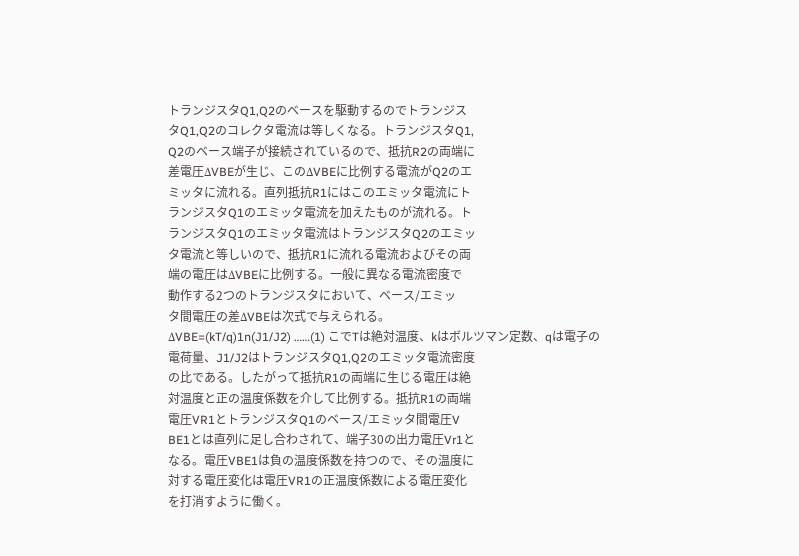トランジスタQ1,Q2のベースを駆動するのでトランジス
タQ1,Q2のコレクタ電流は等しくなる。トランジスタQ1,
Q2のベース端子が接続されているので、抵抗R2の両端に
差電圧ΔVBEが生じ、このΔVBEに比例する電流がQ2のエ
ミッタに流れる。直列抵抗R1にはこのエミッタ電流にト
ランジスタQ1のエミッタ電流を加えたものが流れる。ト
ランジスタQ1のエミッタ電流はトランジスタQ2のエミッ
タ電流と等しいので、抵抗R1に流れる電流およびその両
端の電圧はΔVBEに比例する。一般に異なる電流密度で
動作する2つのトランジスタにおいて、ベース/エミッ
タ間電圧の差ΔVBEは次式で与えられる。
ΔVBE=(kT/q)1n(J1/J2) ……(1) こでTは絶対温度、kはボルツマン定数、qは電子の
電荷量、J1/J2はトランジスタQ1,Q2のエミッタ電流密度
の比である。したがって抵抗R1の両端に生じる電圧は絶
対温度と正の温度係数を介して比例する。抵抗R1の両端
電圧VR1とトランジスタQ1のベース/エミッタ間電圧V
BE1とは直列に足し合わされて、端子30の出力電圧Vr1と
なる。電圧VBE1は負の温度係数を持つので、その温度に
対する電圧変化は電圧VR1の正温度係数による電圧変化
を打消すように働く。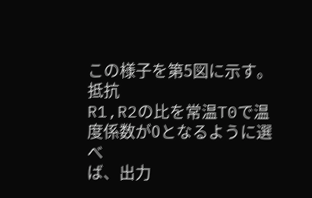この様子を第5図に示す。抵抗
R1,R2の比を常温T0で温度係数が0となるように選べ
ば、出力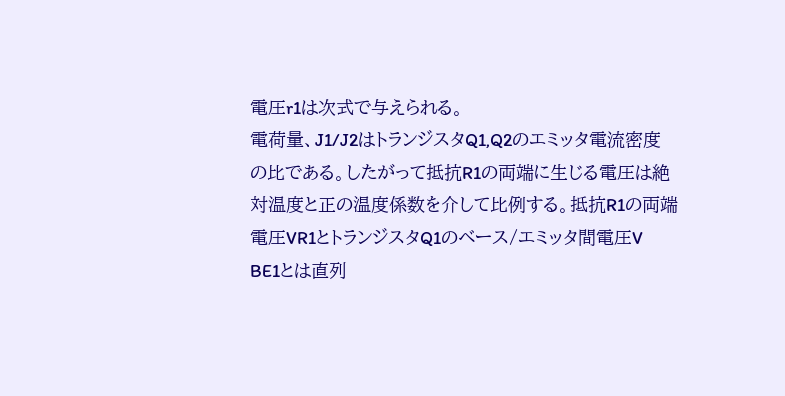電圧r1は次式で与えられる。
電荷量、J1/J2はトランジスタQ1,Q2のエミッタ電流密度
の比である。したがって抵抗R1の両端に生じる電圧は絶
対温度と正の温度係数を介して比例する。抵抗R1の両端
電圧VR1とトランジスタQ1のベース/エミッタ間電圧V
BE1とは直列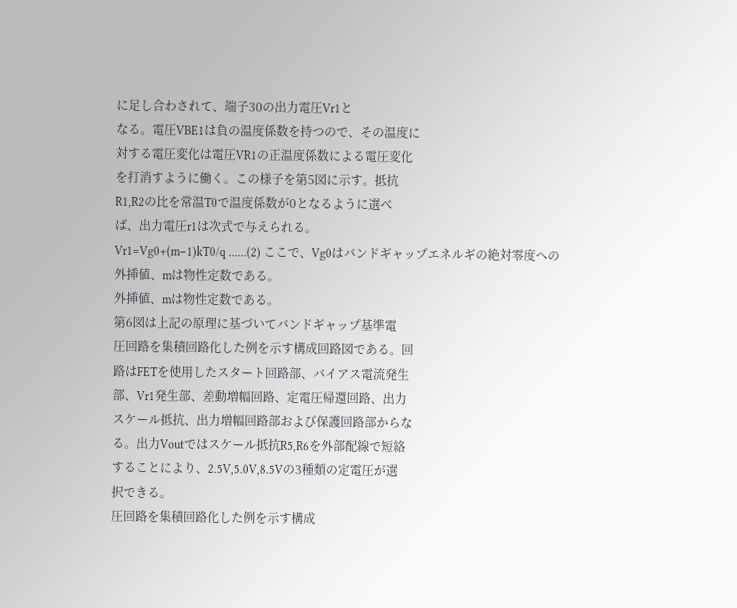に足し合わされて、端子30の出力電圧Vr1と
なる。電圧VBE1は負の温度係数を持つので、その温度に
対する電圧変化は電圧VR1の正温度係数による電圧変化
を打消すように働く。この様子を第5図に示す。抵抗
R1,R2の比を常温T0で温度係数が0となるように選べ
ば、出力電圧r1は次式で与えられる。
Vr1=Vg0+(m−1)kT0/q ……(2) ここで、Vg0はバンドギャップエネルギの絶対零度への
外挿値、mは物性定数である。
外挿値、mは物性定数である。
第6図は上記の原理に基づいてバンドギャップ基準電
圧回路を集積回路化した例を示す構成回路図である。回
路はFETを使用したスタート回路部、バイアス電流発生
部、Vr1発生部、差動増幅回路、定電圧帰還回路、出力
スケール抵抗、出力増幅回路部および保護回路部からな
る。出力Voutではスケール抵抗R5,R6を外部配線で短絡
することにより、2.5V,5.0V,8.5Vの3種類の定電圧が選
択できる。
圧回路を集積回路化した例を示す構成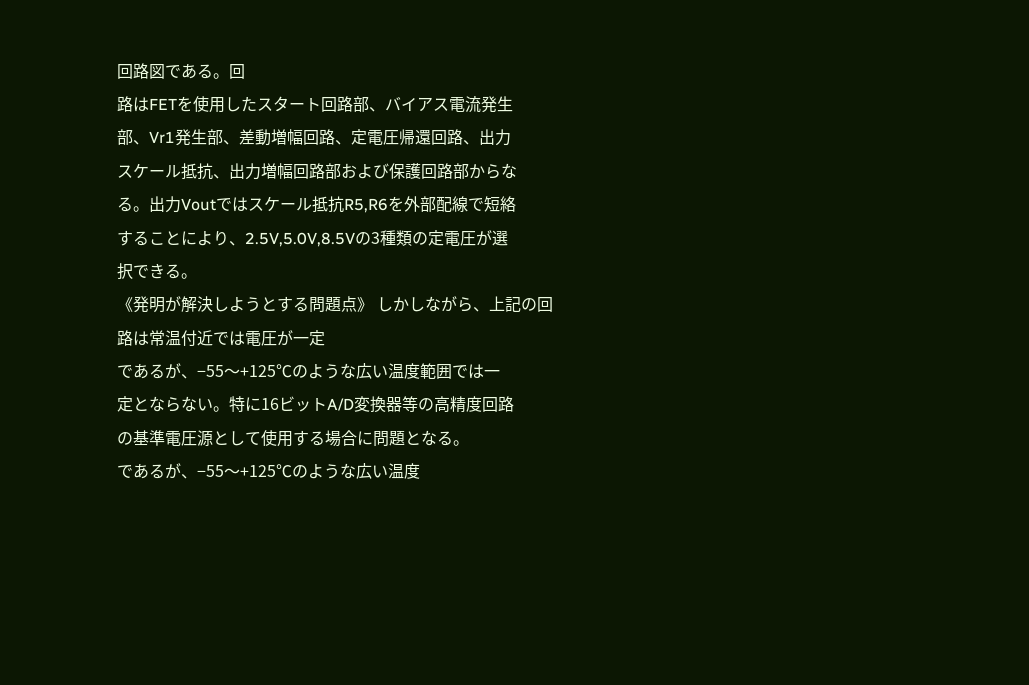回路図である。回
路はFETを使用したスタート回路部、バイアス電流発生
部、Vr1発生部、差動増幅回路、定電圧帰還回路、出力
スケール抵抗、出力増幅回路部および保護回路部からな
る。出力Voutではスケール抵抗R5,R6を外部配線で短絡
することにより、2.5V,5.0V,8.5Vの3種類の定電圧が選
択できる。
《発明が解決しようとする問題点》 しかしながら、上記の回路は常温付近では電圧が一定
であるが、−55〜+125℃のような広い温度範囲では一
定とならない。特に16ビットA/D変換器等の高精度回路
の基準電圧源として使用する場合に問題となる。
であるが、−55〜+125℃のような広い温度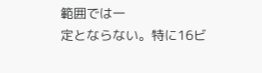範囲では一
定とならない。特に16ビ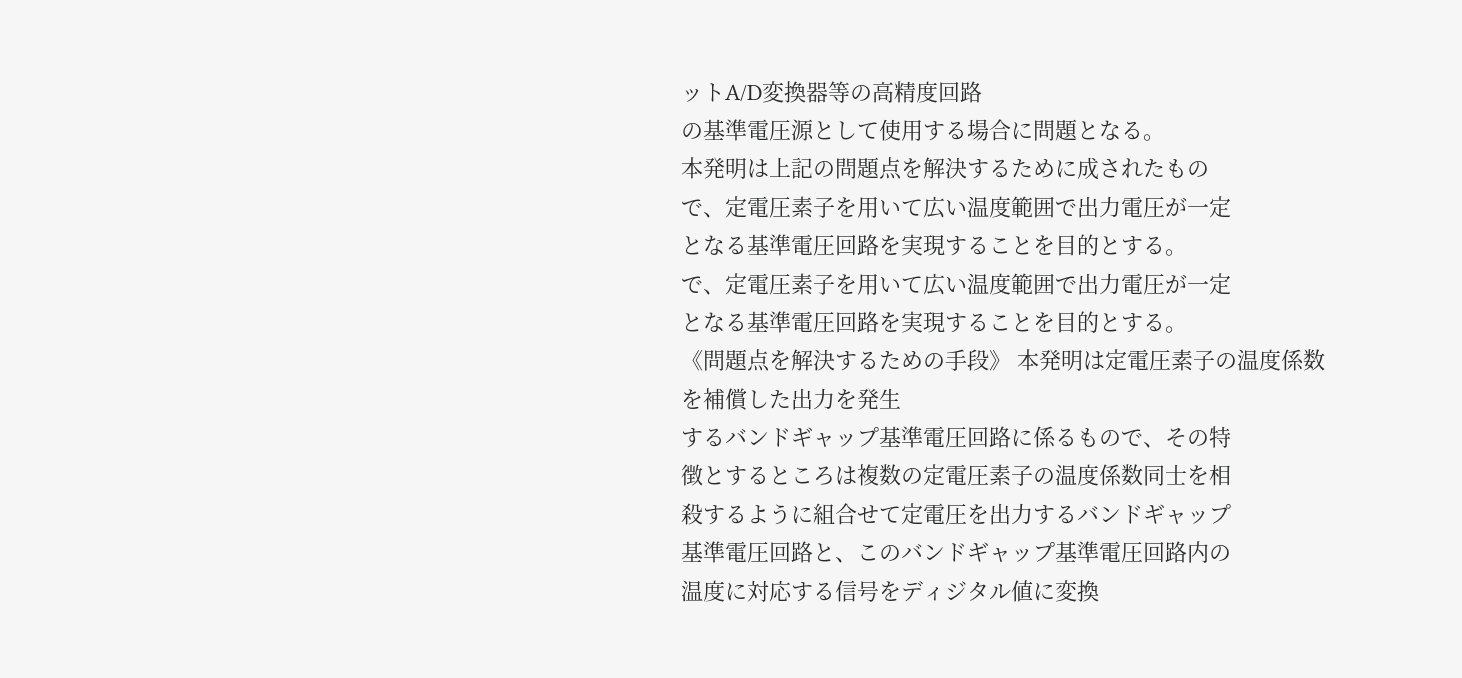ットA/D変換器等の高精度回路
の基準電圧源として使用する場合に問題となる。
本発明は上記の問題点を解決するために成されたもの
で、定電圧素子を用いて広い温度範囲で出力電圧が一定
となる基準電圧回路を実現することを目的とする。
で、定電圧素子を用いて広い温度範囲で出力電圧が一定
となる基準電圧回路を実現することを目的とする。
《問題点を解決するための手段》 本発明は定電圧素子の温度係数を補償した出力を発生
するバンドギャップ基準電圧回路に係るもので、その特
徴とするところは複数の定電圧素子の温度係数同士を相
殺するように組合せて定電圧を出力するバンドギャップ
基準電圧回路と、このバンドギャップ基準電圧回路内の
温度に対応する信号をディジタル値に変換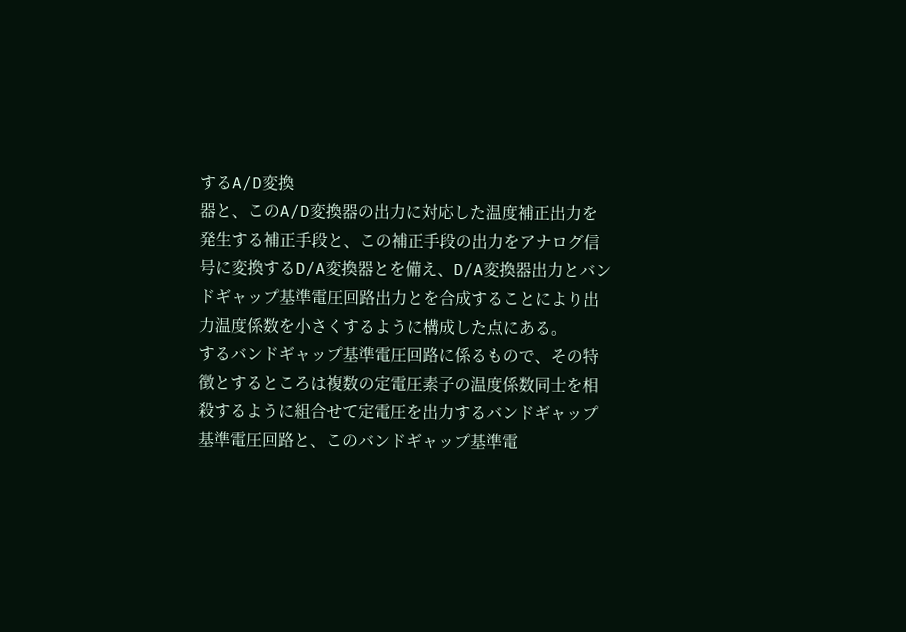するA/D変換
器と、このA/D変換器の出力に対応した温度補正出力を
発生する補正手段と、この補正手段の出力をアナログ信
号に変換するD/A変換器とを備え、D/A変換器出力とバン
ドギャップ基準電圧回路出力とを合成することにより出
力温度係数を小さくするように構成した点にある。
するバンドギャップ基準電圧回路に係るもので、その特
徴とするところは複数の定電圧素子の温度係数同士を相
殺するように組合せて定電圧を出力するバンドギャップ
基準電圧回路と、このバンドギャップ基準電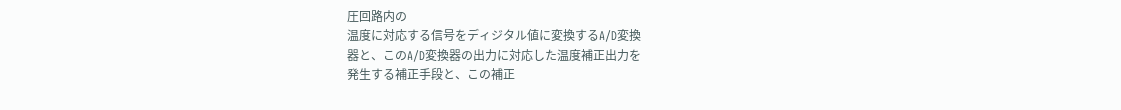圧回路内の
温度に対応する信号をディジタル値に変換するA/D変換
器と、このA/D変換器の出力に対応した温度補正出力を
発生する補正手段と、この補正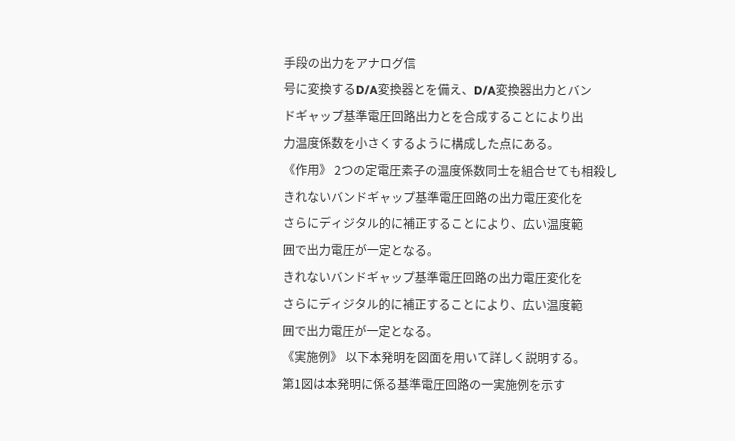手段の出力をアナログ信
号に変換するD/A変換器とを備え、D/A変換器出力とバン
ドギャップ基準電圧回路出力とを合成することにより出
力温度係数を小さくするように構成した点にある。
《作用》 2つの定電圧素子の温度係数同士を組合せても相殺し
きれないバンドギャップ基準電圧回路の出力電圧変化を
さらにディジタル的に補正することにより、広い温度範
囲で出力電圧が一定となる。
きれないバンドギャップ基準電圧回路の出力電圧変化を
さらにディジタル的に補正することにより、広い温度範
囲で出力電圧が一定となる。
《実施例》 以下本発明を図面を用いて詳しく説明する。
第1図は本発明に係る基準電圧回路の一実施例を示す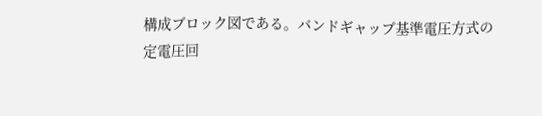構成ブロック図である。バンドギャップ基準電圧方式の
定電圧回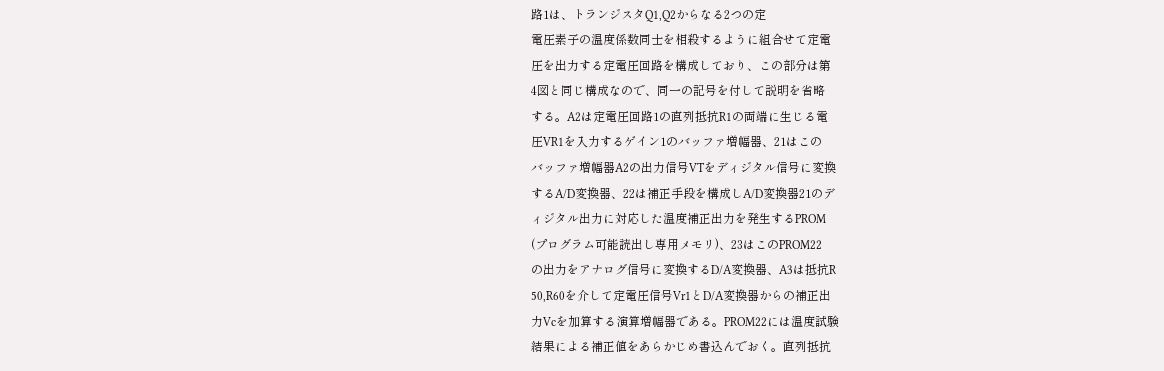路1は、トランジスタQ1,Q2からなる2つの定
電圧素子の温度係数同士を相殺するように組合せて定電
圧を出力する定電圧回路を構成しており、この部分は第
4図と同じ構成なので、同一の記号を付して説明を省略
する。A2は定電圧回路1の直列抵抗R1の両端に生じる電
圧VR1を入力するゲイン1のバッファ増幅器、21はこの
バッファ増幅器A2の出力信号VTをディジタル信号に変換
するA/D変換器、22は補正手段を構成しA/D変換器21のデ
ィジタル出力に対応した温度補正出力を発生するPROM
(プログラム可能読出し専用メモリ)、23はこのPROM22
の出力をアナログ信号に変換するD/A変換器、A3は抵抗R
50,R60を介して定電圧信号Vr1とD/A変換器からの補正出
力Vcを加算する演算増幅器である。PROM22には温度試験
結果による補正値をあらかじめ書込んでおく。直列抵抗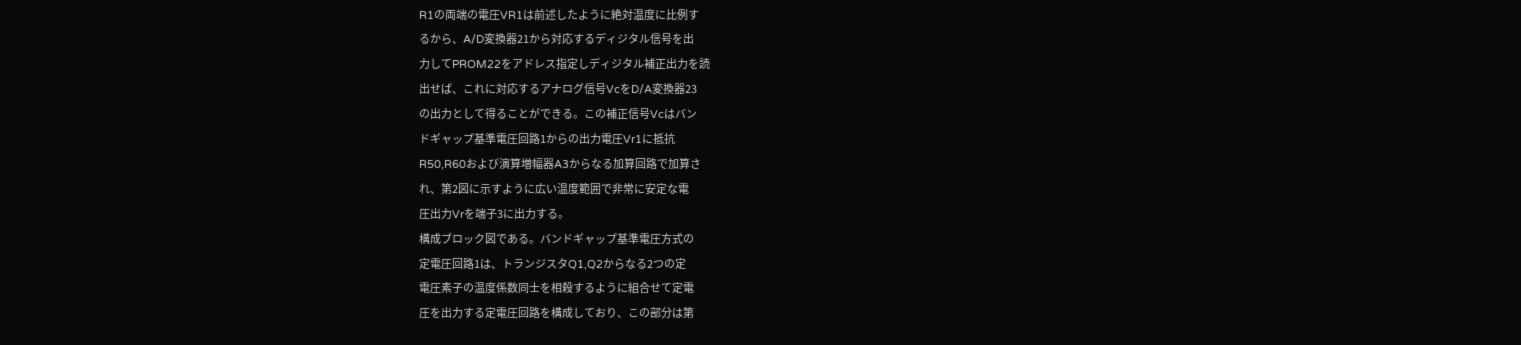R1の両端の電圧VR1は前述したように絶対温度に比例す
るから、A/D変換器21から対応するディジタル信号を出
力してPROM22をアドレス指定しディジタル補正出力を読
出せば、これに対応するアナログ信号VcをD/A変換器23
の出力として得ることができる。この補正信号Vcはバン
ドギャップ基準電圧回路1からの出力電圧Vr1に抵抗
R50,R60および演算増幅器A3からなる加算回路で加算さ
れ、第2図に示すように広い温度範囲で非常に安定な電
圧出力Vrを端子3に出力する。
構成ブロック図である。バンドギャップ基準電圧方式の
定電圧回路1は、トランジスタQ1,Q2からなる2つの定
電圧素子の温度係数同士を相殺するように組合せて定電
圧を出力する定電圧回路を構成しており、この部分は第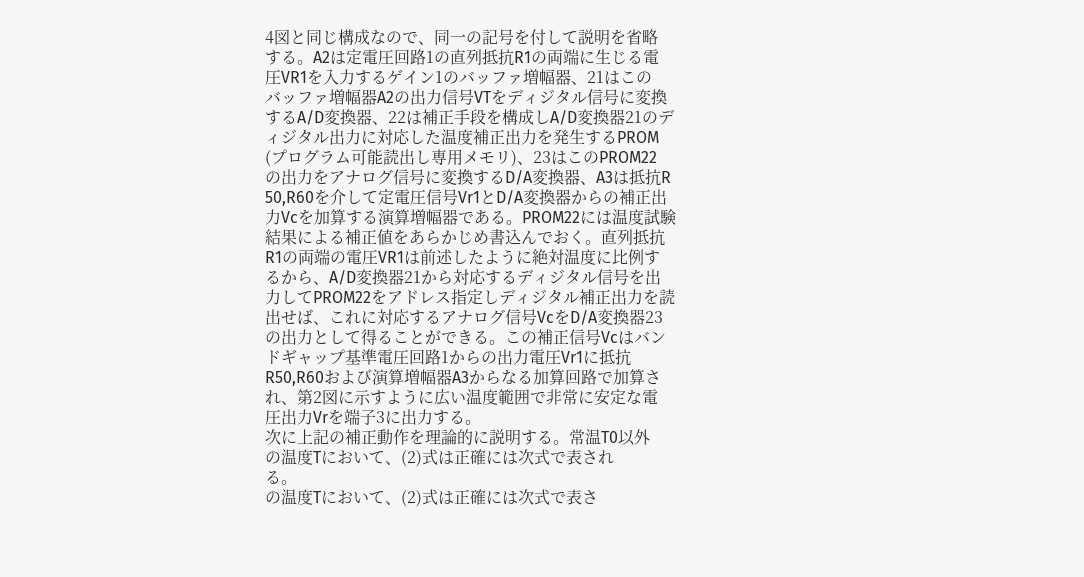4図と同じ構成なので、同一の記号を付して説明を省略
する。A2は定電圧回路1の直列抵抗R1の両端に生じる電
圧VR1を入力するゲイン1のバッファ増幅器、21はこの
バッファ増幅器A2の出力信号VTをディジタル信号に変換
するA/D変換器、22は補正手段を構成しA/D変換器21のデ
ィジタル出力に対応した温度補正出力を発生するPROM
(プログラム可能読出し専用メモリ)、23はこのPROM22
の出力をアナログ信号に変換するD/A変換器、A3は抵抗R
50,R60を介して定電圧信号Vr1とD/A変換器からの補正出
力Vcを加算する演算増幅器である。PROM22には温度試験
結果による補正値をあらかじめ書込んでおく。直列抵抗
R1の両端の電圧VR1は前述したように絶対温度に比例す
るから、A/D変換器21から対応するディジタル信号を出
力してPROM22をアドレス指定しディジタル補正出力を読
出せば、これに対応するアナログ信号VcをD/A変換器23
の出力として得ることができる。この補正信号Vcはバン
ドギャップ基準電圧回路1からの出力電圧Vr1に抵抗
R50,R60および演算増幅器A3からなる加算回路で加算さ
れ、第2図に示すように広い温度範囲で非常に安定な電
圧出力Vrを端子3に出力する。
次に上記の補正動作を理論的に説明する。常温T0以外
の温度Tにおいて、(2)式は正確には次式で表され
る。
の温度Tにおいて、(2)式は正確には次式で表さ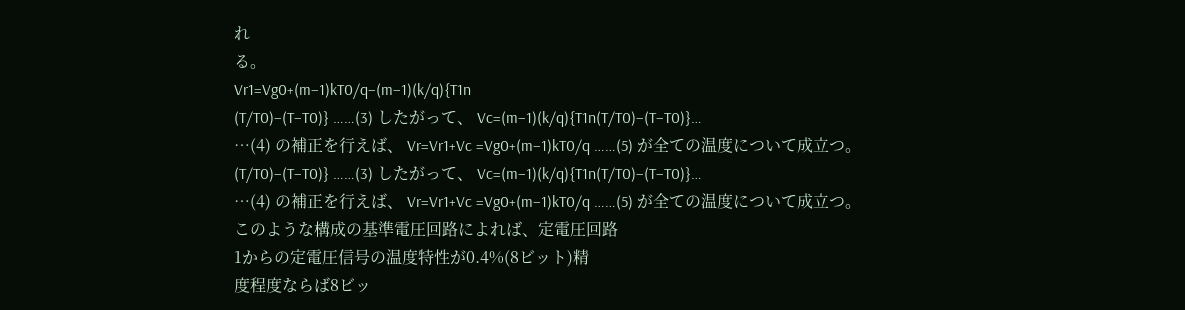れ
る。
Vr1=Vg0+(m−1)kT0/q−(m−1)(k/q){T1n
(T/T0)−(T−T0)} ……(3) したがって、 Vc=(m−1)(k/q){T1n(T/T0)−(T−T0)}…
…(4) の補正を行えば、 Vr=Vr1+Vc =Vg0+(m−1)kT0/q ……(5) が全ての温度について成立つ。
(T/T0)−(T−T0)} ……(3) したがって、 Vc=(m−1)(k/q){T1n(T/T0)−(T−T0)}…
…(4) の補正を行えば、 Vr=Vr1+Vc =Vg0+(m−1)kT0/q ……(5) が全ての温度について成立つ。
このような構成の基準電圧回路によれば、定電圧回路
1からの定電圧信号の温度特性が0.4%(8ビット)精
度程度ならば8ビッ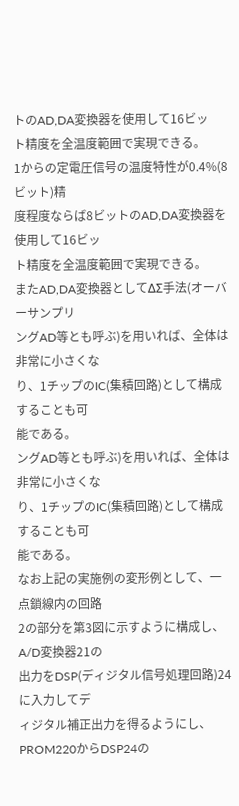トのAD,DA変換器を使用して16ビッ
ト精度を全温度範囲で実現できる。
1からの定電圧信号の温度特性が0.4%(8ビット)精
度程度ならば8ビットのAD,DA変換器を使用して16ビッ
ト精度を全温度範囲で実現できる。
またAD,DA変換器としてΔΣ手法(オーバーサンプリ
ングAD等とも呼ぶ)を用いれば、全体は非常に小さくな
り、1チップのIC(集積回路)として構成することも可
能である。
ングAD等とも呼ぶ)を用いれば、全体は非常に小さくな
り、1チップのIC(集積回路)として構成することも可
能である。
なお上記の実施例の変形例として、一点鎖線内の回路
2の部分を第3図に示すように構成し、A/D変換器21の
出力をDSP(ディジタル信号処理回路)24に入力してデ
ィジタル補正出力を得るようにし、PROM220からDSP24の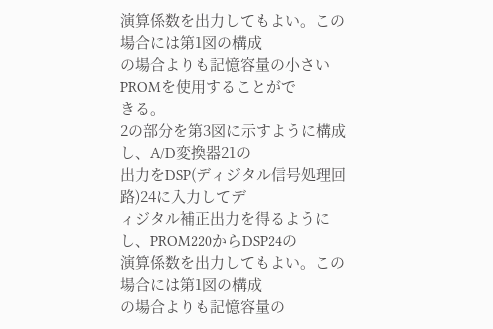演算係数を出力してもよい。この場合には第1図の構成
の場合よりも記憶容量の小さいPROMを使用することがで
きる。
2の部分を第3図に示すように構成し、A/D変換器21の
出力をDSP(ディジタル信号処理回路)24に入力してデ
ィジタル補正出力を得るようにし、PROM220からDSP24の
演算係数を出力してもよい。この場合には第1図の構成
の場合よりも記憶容量の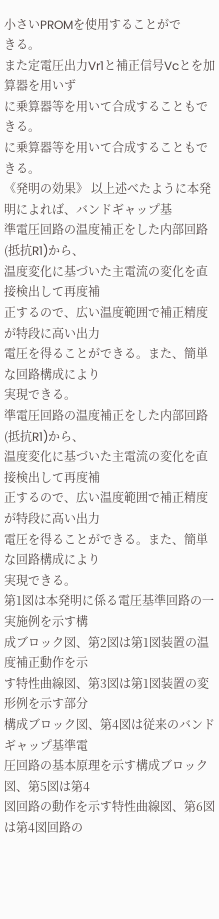小さいPROMを使用することがで
きる。
また定電圧出力Vr1と補正信号Vcとを加算器を用いず
に乗算器等を用いて合成することもできる。
に乗算器等を用いて合成することもできる。
《発明の効果》 以上述べたように本発明によれば、バンドギャップ基
準電圧回路の温度補正をした内部回路(抵抗R1)から、
温度変化に基づいた主電流の変化を直接検出して再度補
正するので、広い温度範囲で補正精度が特段に高い出力
電圧を得ることができる。また、簡単な回路構成により
実現できる。
準電圧回路の温度補正をした内部回路(抵抗R1)から、
温度変化に基づいた主電流の変化を直接検出して再度補
正するので、広い温度範囲で補正精度が特段に高い出力
電圧を得ることができる。また、簡単な回路構成により
実現できる。
第1図は本発明に係る電圧基準回路の一実施例を示す構
成ブロック図、第2図は第1図装置の温度補正動作を示
す特性曲線図、第3図は第1図装置の変形例を示す部分
構成ブロック図、第4図は従来のバンドギャップ基準電
圧回路の基本原理を示す構成ブロック図、第5図は第4
図回路の動作を示す特性曲線図、第6図は第4図回路の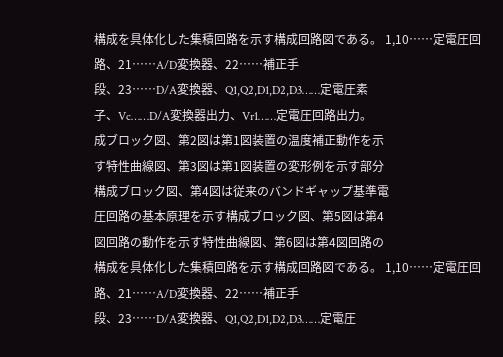構成を具体化した集積回路を示す構成回路図である。 1,10……定電圧回路、21……A/D変換器、22……補正手
段、23……D/A変換器、Q1,Q2,D1,D2,D3……定電圧素
子、Vc……D/A変換器出力、Vr1……定電圧回路出力。
成ブロック図、第2図は第1図装置の温度補正動作を示
す特性曲線図、第3図は第1図装置の変形例を示す部分
構成ブロック図、第4図は従来のバンドギャップ基準電
圧回路の基本原理を示す構成ブロック図、第5図は第4
図回路の動作を示す特性曲線図、第6図は第4図回路の
構成を具体化した集積回路を示す構成回路図である。 1,10……定電圧回路、21……A/D変換器、22……補正手
段、23……D/A変換器、Q1,Q2,D1,D2,D3……定電圧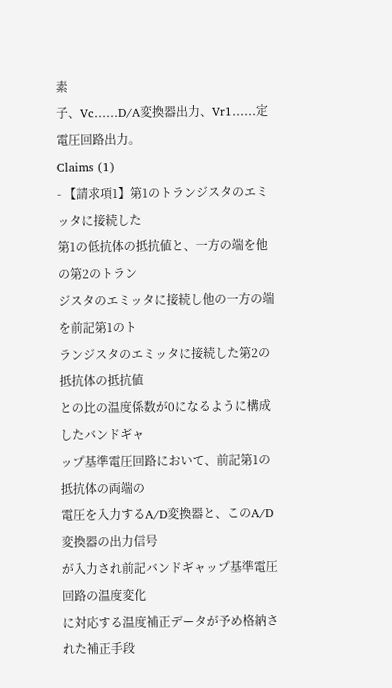素
子、Vc……D/A変換器出力、Vr1……定電圧回路出力。
Claims (1)
- 【請求項1】第1のトランジスタのエミッタに接続した
第1の低抗体の抵抗値と、一方の端を他の第2のトラン
ジスタのエミッタに接続し他の一方の端を前記第1のト
ランジスタのエミッタに接続した第2の抵抗体の抵抗値
との比の温度係数が0になるように構成したバンドギャ
ップ基準電圧回路において、前記第1の抵抗体の両端の
電圧を入力するA/D変換器と、このA/D変換器の出力信号
が入力され前記バンドギャップ基準電圧回路の温度変化
に対応する温度補正データが予め格納された補正手段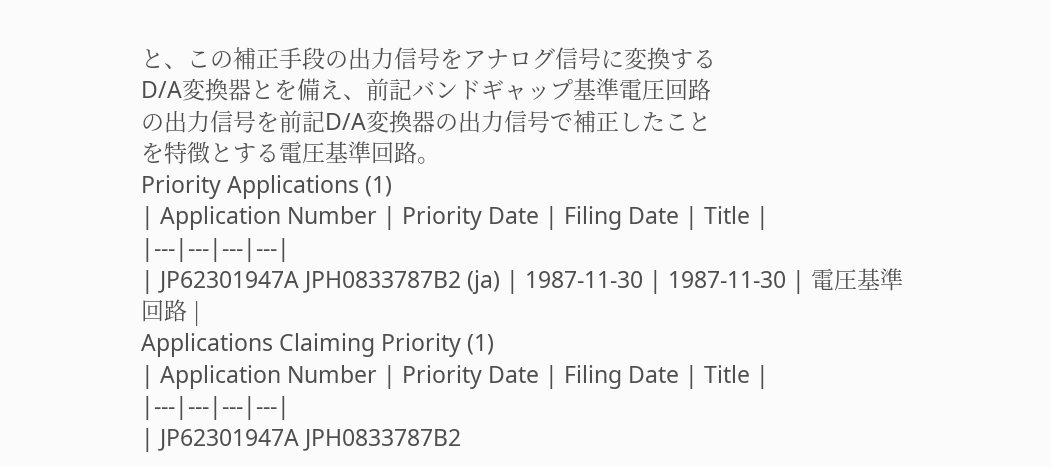と、この補正手段の出力信号をアナログ信号に変換する
D/A変換器とを備え、前記バンドギャップ基準電圧回路
の出力信号を前記D/A変換器の出力信号で補正したこと
を特徴とする電圧基準回路。
Priority Applications (1)
| Application Number | Priority Date | Filing Date | Title |
|---|---|---|---|
| JP62301947A JPH0833787B2 (ja) | 1987-11-30 | 1987-11-30 | 電圧基準回路 |
Applications Claiming Priority (1)
| Application Number | Priority Date | Filing Date | Title |
|---|---|---|---|
| JP62301947A JPH0833787B2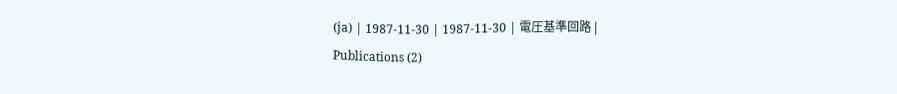(ja) | 1987-11-30 | 1987-11-30 | 電圧基準回路 |
Publications (2)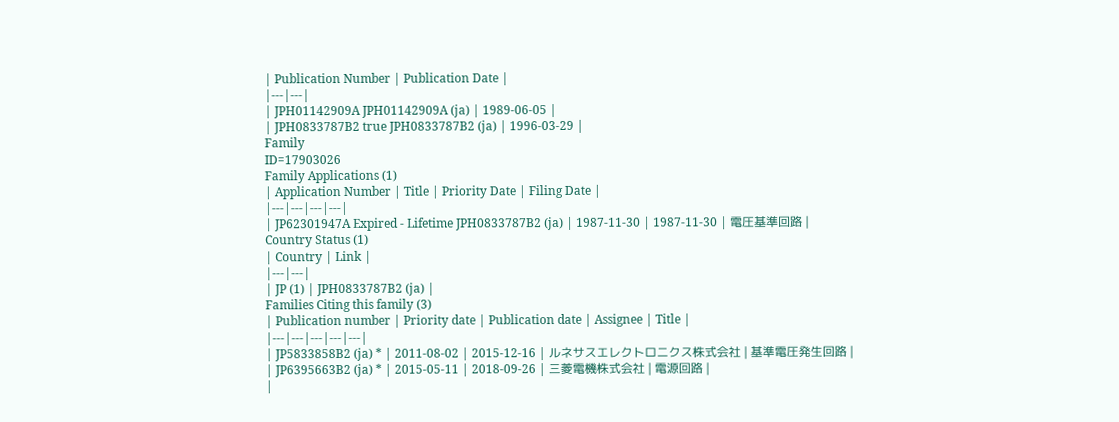| Publication Number | Publication Date |
|---|---|
| JPH01142909A JPH01142909A (ja) | 1989-06-05 |
| JPH0833787B2 true JPH0833787B2 (ja) | 1996-03-29 |
Family
ID=17903026
Family Applications (1)
| Application Number | Title | Priority Date | Filing Date |
|---|---|---|---|
| JP62301947A Expired - Lifetime JPH0833787B2 (ja) | 1987-11-30 | 1987-11-30 | 電圧基準回路 |
Country Status (1)
| Country | Link |
|---|---|
| JP (1) | JPH0833787B2 (ja) |
Families Citing this family (3)
| Publication number | Priority date | Publication date | Assignee | Title |
|---|---|---|---|---|
| JP5833858B2 (ja) * | 2011-08-02 | 2015-12-16 | ルネサスエレクトロニクス株式会社 | 基準電圧発生回路 |
| JP6395663B2 (ja) * | 2015-05-11 | 2018-09-26 | 三菱電機株式会社 | 電源回路 |
|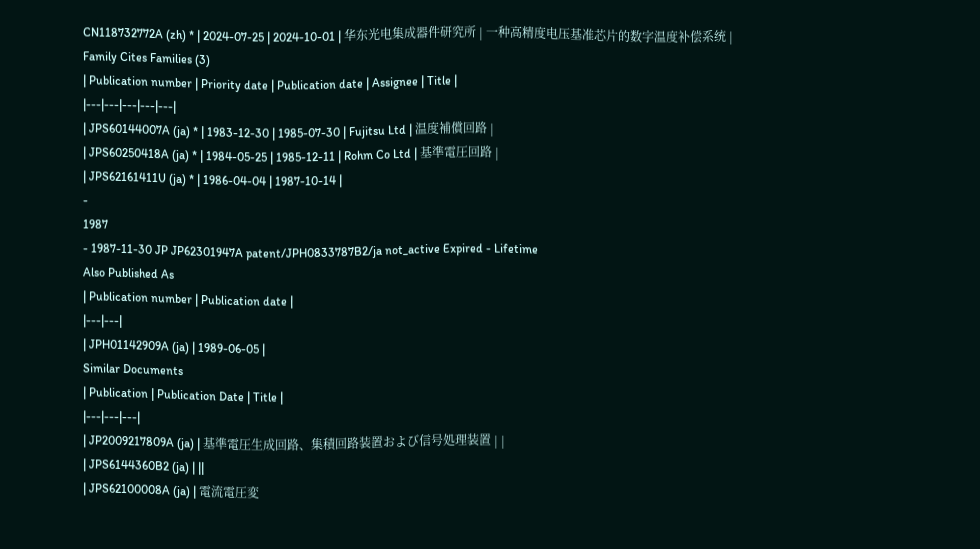CN118732772A (zh) * | 2024-07-25 | 2024-10-01 | 华东光电集成器件研究所 | 一种高精度电压基准芯片的数字温度补偿系统 |
Family Cites Families (3)
| Publication number | Priority date | Publication date | Assignee | Title |
|---|---|---|---|---|
| JPS60144007A (ja) * | 1983-12-30 | 1985-07-30 | Fujitsu Ltd | 温度補償回路 |
| JPS60250418A (ja) * | 1984-05-25 | 1985-12-11 | Rohm Co Ltd | 基準電圧回路 |
| JPS62161411U (ja) * | 1986-04-04 | 1987-10-14 |
-
1987
- 1987-11-30 JP JP62301947A patent/JPH0833787B2/ja not_active Expired - Lifetime
Also Published As
| Publication number | Publication date |
|---|---|
| JPH01142909A (ja) | 1989-06-05 |
Similar Documents
| Publication | Publication Date | Title |
|---|---|---|
| JP2009217809A (ja) | 基準電圧生成回路、集積回路装置および信号処理装置 | |
| JPS6144360B2 (ja) | ||
| JPS62100008A (ja) | 電流電圧変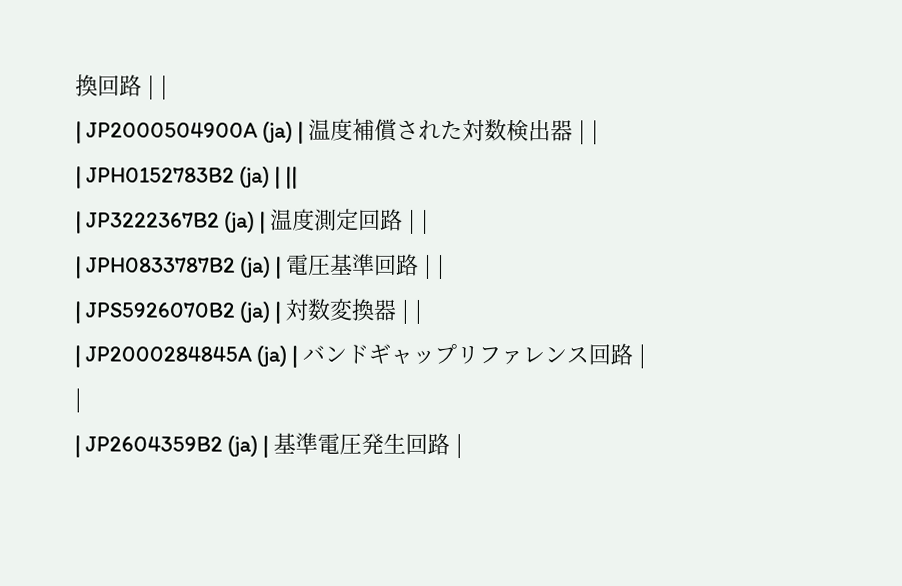換回路 | |
| JP2000504900A (ja) | 温度補償された対数検出器 | |
| JPH0152783B2 (ja) | ||
| JP3222367B2 (ja) | 温度測定回路 | |
| JPH0833787B2 (ja) | 電圧基準回路 | |
| JPS5926070B2 (ja) | 対数変換器 | |
| JP2000284845A (ja) | バンドギャップリファレンス回路 | |
| JP2604359B2 (ja) | 基準電圧発生回路 |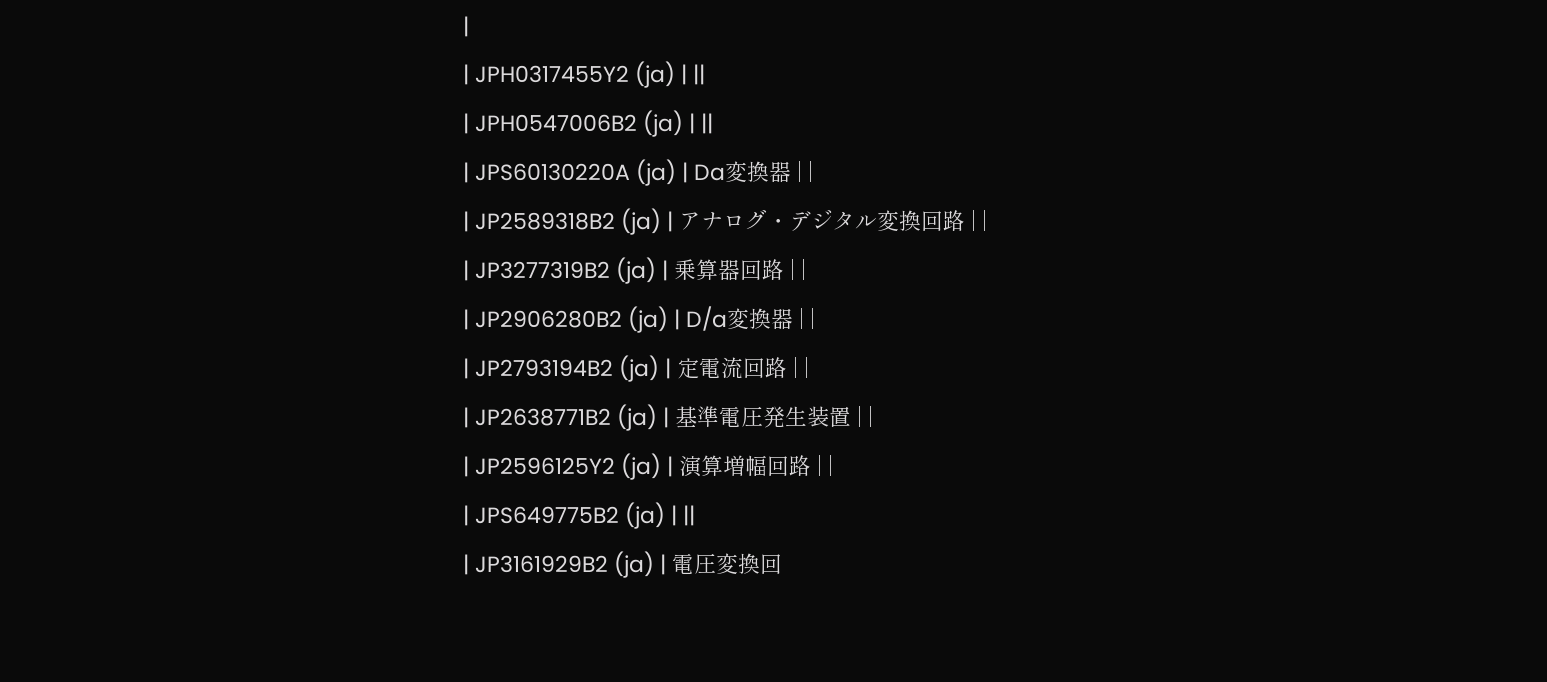|
| JPH0317455Y2 (ja) | ||
| JPH0547006B2 (ja) | ||
| JPS60130220A (ja) | Da変換器 | |
| JP2589318B2 (ja) | アナログ・デジタル変換回路 | |
| JP3277319B2 (ja) | 乗算器回路 | |
| JP2906280B2 (ja) | D/a変換器 | |
| JP2793194B2 (ja) | 定電流回路 | |
| JP2638771B2 (ja) | 基準電圧発生装置 | |
| JP2596125Y2 (ja) | 演算増幅回路 | |
| JPS649775B2 (ja) | ||
| JP3161929B2 (ja) | 電圧変換回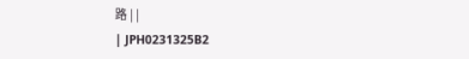路 | |
| JPH0231325B2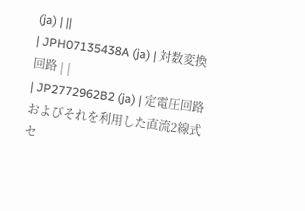(ja) | ||
| JPH07135438A (ja) | 対数変換回路 | |
| JP2772962B2 (ja) | 定電圧回路およびそれを利用した直流2線式セ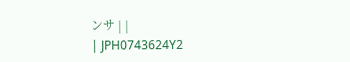ンサ | |
| JPH0743624Y2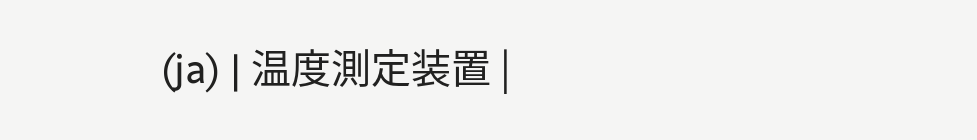(ja) | 温度測定装置 |